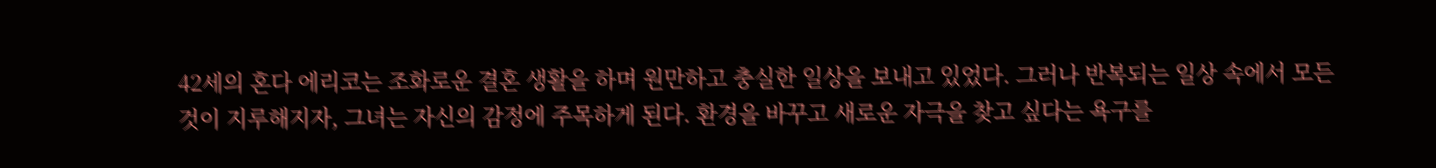42세의 혼다 에리코는 조화로운 결혼 생활을 하며 원만하고 충실한 일상을 보내고 있었다. 그러나 반복되는 일상 속에서 모든 것이 지루해지자, 그녀는 자신의 감정에 주목하게 된다. 환경을 바꾸고 새로운 자극을 찾고 싶다는 욕구를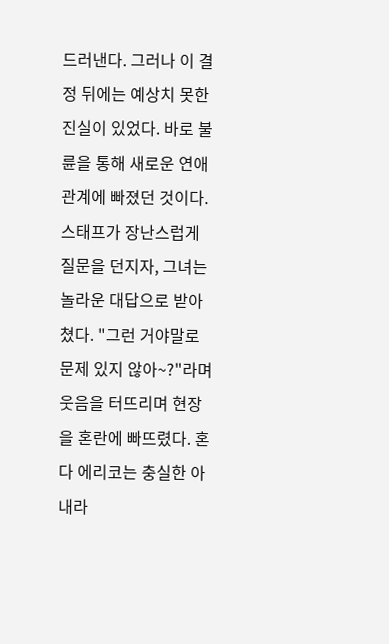드러낸다. 그러나 이 결정 뒤에는 예상치 못한 진실이 있었다. 바로 불륜을 통해 새로운 연애 관계에 빠졌던 것이다. 스태프가 장난스럽게 질문을 던지자, 그녀는 놀라운 대답으로 받아쳤다. "그런 거야말로 문제 있지 않아~?"라며 웃음을 터뜨리며 현장을 혼란에 빠뜨렸다. 혼다 에리코는 충실한 아내라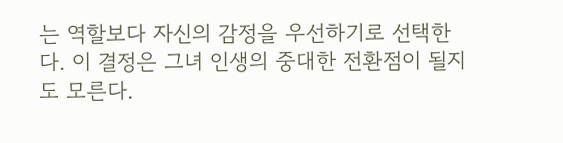는 역할보다 자신의 감정을 우선하기로 선택한다. 이 결정은 그녀 인생의 중대한 전환점이 될지도 모른다.